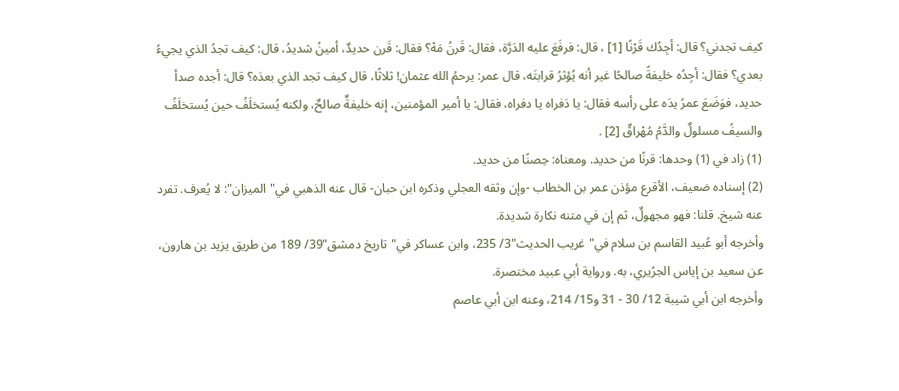كيف تجدني؟ قال: أجِدُك قَرْنًا [1] ، قال: فرفَعَ عليه الدَرَّة، فقال: قَرنُ مَهْ؟ فقال: قَرن حديدٌ، أمينُ شديدُ، قال: كيف تجدُ الذي يجيءُ بعدي؟ فقال: أجِدُه خليفةً صالحًا غير أنه يُؤثرُ قرابتَه، قال عمر: يرحمُ الله عثمان! ثلاثًا، قال كيف تجد الذي بعدَه؟ قال: أجده صدأ حديد، فوَضَعَ عمرُ يدَه على رأسه فقال: يا دَفراه يا دفراه، فقال: يا أمير المؤمنين، إنه خليفةٌ صالحٌ، ولكنه يُستخلَفُ حين يُستخلَفُ والسيفُ مسلولٌ والدَّمُ مُهْراقٌ [2] .
(1) زاد في (1) وحدها: قرنًا من حديد. ومعناه: حِصنًا من حديد.
(2) إسناده ضعيف، الأقرع مؤذن عمر بن الخطاب -وإن وثقه العجلي وذكره ابن حبان- قال عنه الذهبي في"الميزان": لا يُعرف. تفرد عنه شيخ. قلنا: فهو مجهولٌ، ثم إن في متنه نكارة شديدة.
وأخرجه أبو عُبيد القاسم بن سلام في"غريب الحديث"3/ 235، وابن عساكر في"تاريخ دمشق"39/ 189 من طريق يزيد بن هارون، عن سعيد بن إياس الجرُيري، به. ورواية أبي عبيد مختصرة.
وأخرجه ابن أبي شيبة 12/ 30 - 31 و15/ 214، وعنه ابن أبي عاصم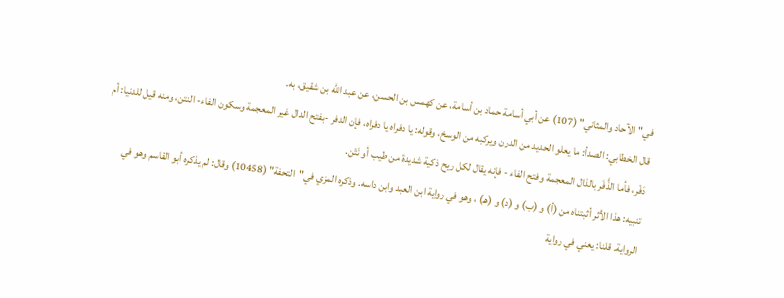في"الآحاد والمثاني" (107) عن أبي أسامة حماد بن أسامة، عن كهمس بن الحسن، عن عبد الله بن شقيق، به.
قال الخطابي: الصدأ: ما يعلو الحديد من الدرن ويركبه من الوسخ، وقوله: يا دفراه يا دفراه، فإن الدفر -بفتح الدال غير المعجمة وسكون الفاء- النتن، ومنه قيل للدنيا: أم دَفْر، فأما الذَّفَر بالذال المعجمة وفتح الفاء - فإنه يقال لكل ريح ذكية شديدة من طيب أو نَتْن.
تنبيه: هذا الأثر أثبتناه من (أ) و (ب) و (د) و (هـ) ، وهو في رواية ابن العبد وابن داسه. وذكره المزي في"التحفة" (10458) وقال: لم يذكره أبو القاسم وهو في الرواية. قلنا: يعني في رواية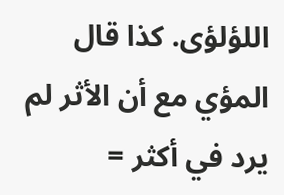اللؤلؤى. كذا قال المؤي مع أن الأثر لم يرد في أكثر =